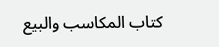كتاب المكاسب والبيع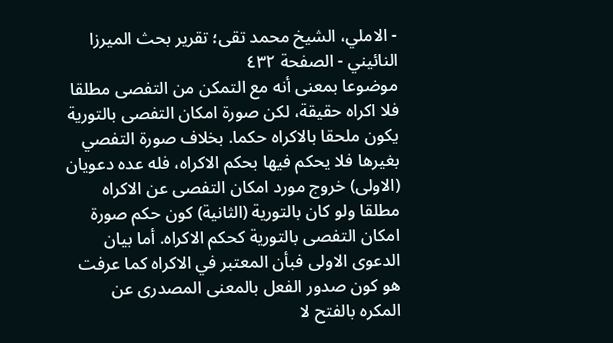- الاملي، الشيخ محمد تقى؛ تقرير بحث الميرزا النائيني - الصفحة ٤٣٢
موضوعا بمعنى أنه مع التمكن من التفصى مطلقا فلا اكراه حقيقة، لكن صورة امكان التفصى بالتورية يكون ملحقا بالاكراه حكما. بخلاف صورة التفصي بغيرها فلا يحكم فيها بحكم الاكراه، فله عده دعويان (الاولى) خروج مورد امكان التفصى عن الاكراه مطلقا ولو كان بالتورية (الثانية) كون حكم صورة امكان التفصى بالتورية كحكم الاكراه. أما بيان الدعوى الاولى فبأن المعتبر في الاكراه كما عرفت هو كون صدور الفعل بالمعنى المصدرى عن المكره بالفتح لا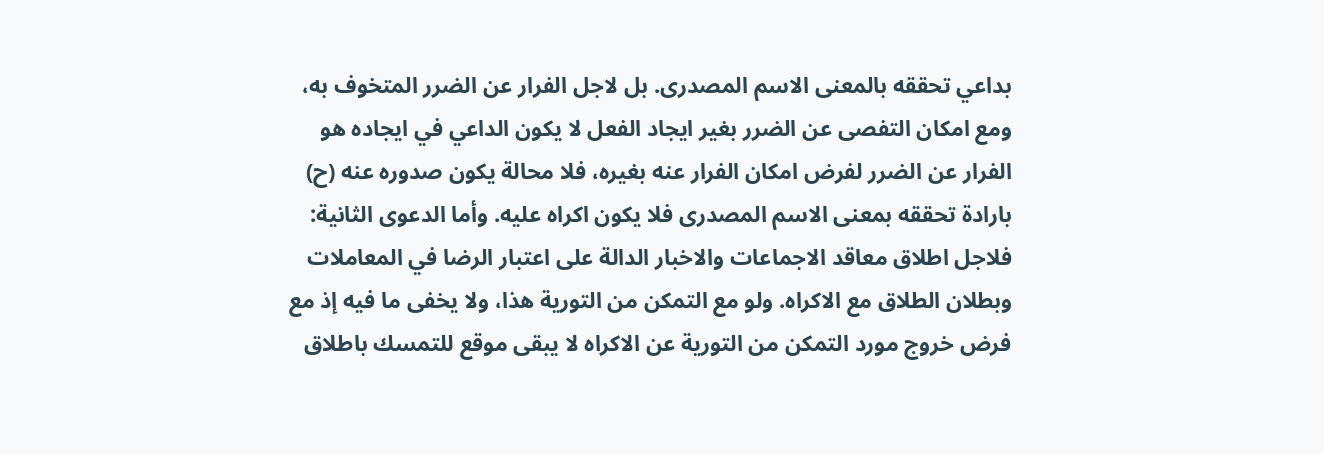بداعي تحققه بالمعنى الاسم المصدرى. بل لاجل الفرار عن الضرر المتخوف به، ومع امكان التفصى عن الضرر بغير ايجاد الفعل لا يكون الداعي في ايجاده هو الفرار عن الضرر لفرض امكان الفرار عنه بغيره، فلا محالة يكون صدوره عنه (ح) بارادة تحققه بمعنى الاسم المصدرى فلا يكون اكراه عليه. وأما الدعوى الثانية: فلاجل اطلاق معاقد الاجماعات والاخبار الدالة على اعتبار الرضا في المعاملات وبطلان الطلاق مع الاكراه. ولو مع التمكن من التورية هذا، ولا يخفى ما فيه إذ مع فرض خروج مورد التمكن من التورية عن الاكراه لا يبقى موقع للتمسك باطلاق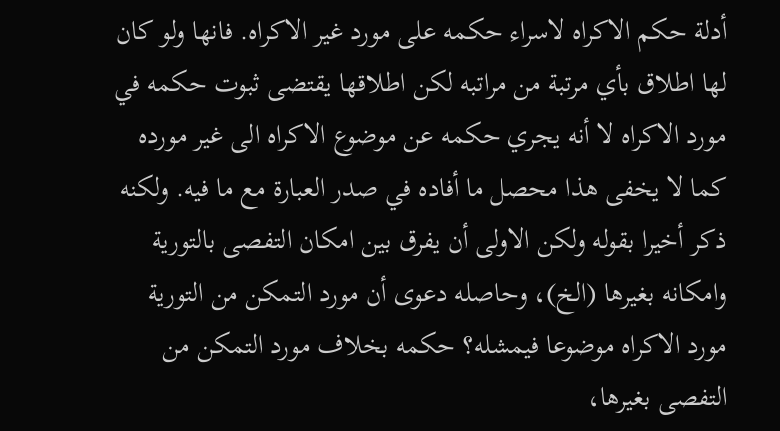أدلة حكم الاكراه لاسراء حكمه على مورد غير الاكراه. فانها ولو كان لها اطلاق بأي مرتبة من مراتبه لكن اطلاقها يقتضى ثبوت حكمه في مورد الاكراه لا أنه يجري حكمه عن موضوع الاكراه الى غير مورده كما لا يخفى هذا محصل ما أفاده في صدر العبارة مع ما فيه. ولكنه ذكر أخيرا بقوله ولكن الاولى أن يفرق بين امكان التفصى بالتورية وامكانه بغيرها (الخ)، وحاصله دعوى أن مورد التمكن من التورية مورد الاكراه موضوعا فيمشله؟ حكمه بخلاف مورد التمكن من التفصى بغيرها،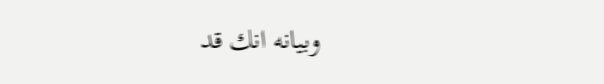وبيانه انك قد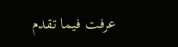عرفت فيما تقدم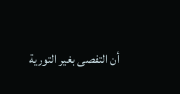أن التفصى بغير التورية